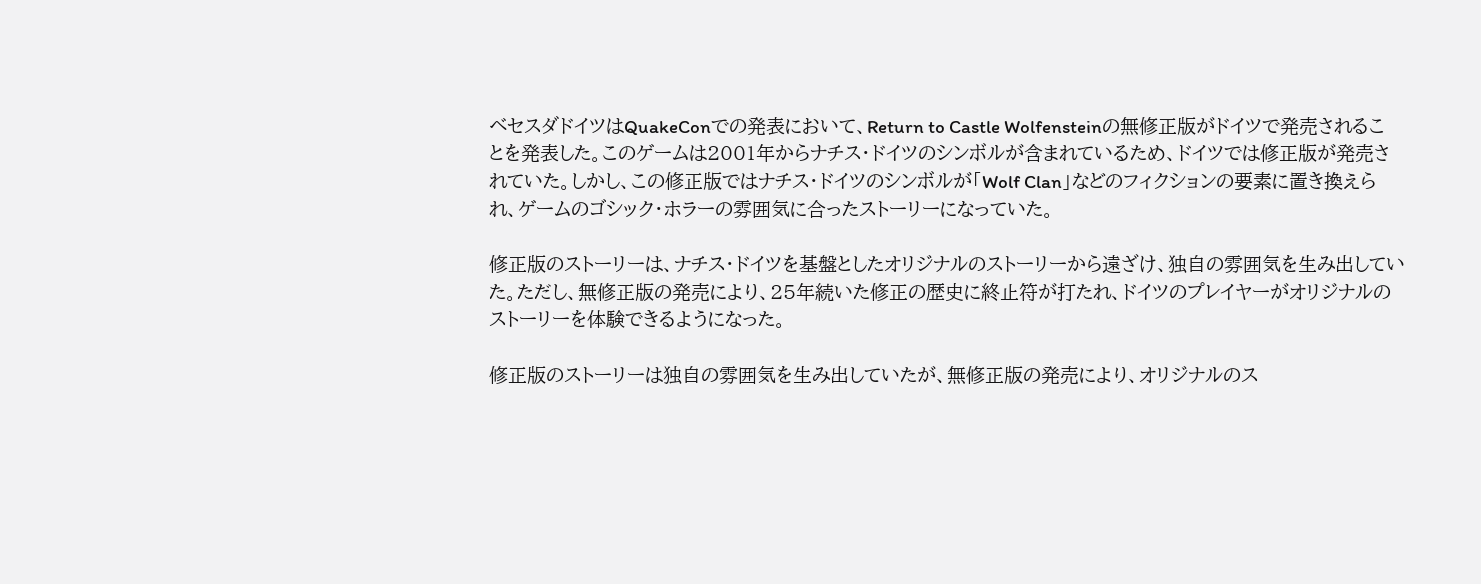ベセスダドイツはQuakeConでの発表において、Return to Castle Wolfensteinの無修正版がドイツで発売されることを発表した。このゲームは2001年からナチス・ドイツのシンボルが含まれているため、ドイツでは修正版が発売されていた。しかし、この修正版ではナチス・ドイツのシンボルが「Wolf Clan」などのフィクションの要素に置き換えられ、ゲームのゴシック・ホラーの雰囲気に合ったストーリーになっていた。

修正版のストーリーは、ナチス・ドイツを基盤としたオリジナルのストーリーから遠ざけ、独自の雰囲気を生み出していた。ただし、無修正版の発売により、25年続いた修正の歴史に終止符が打たれ、ドイツのプレイヤーがオリジナルのストーリーを体験できるようになった。

修正版のストーリーは独自の雰囲気を生み出していたが、無修正版の発売により、オリジナルのス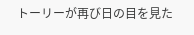トーリーが再び日の目を見た